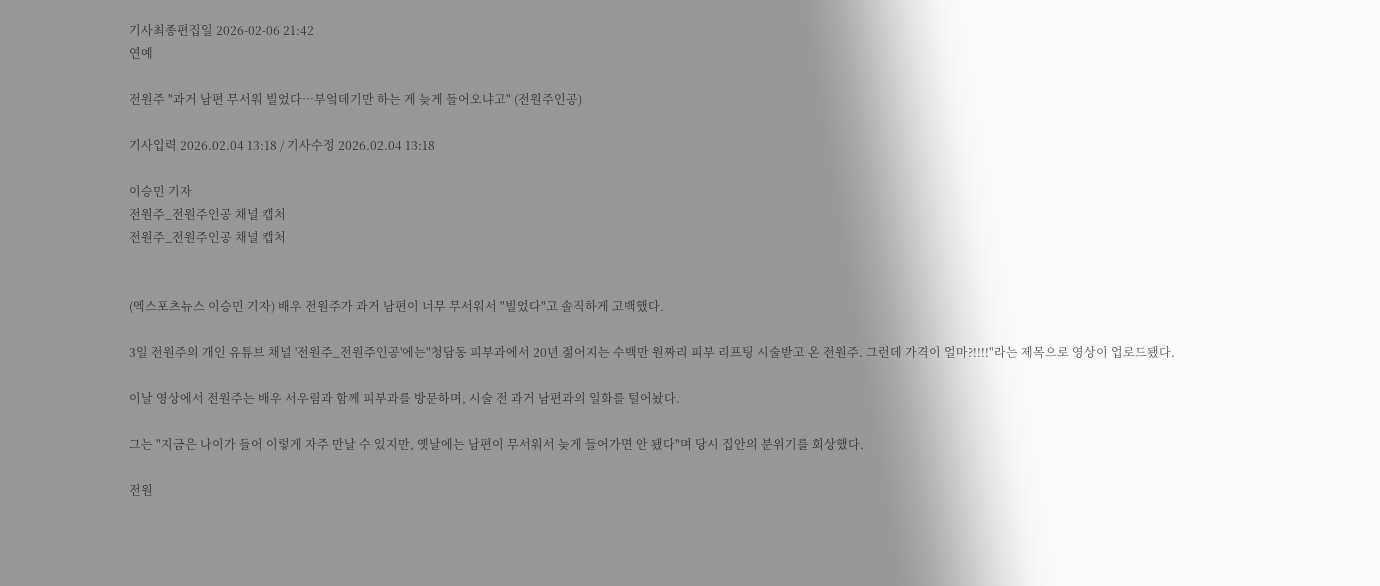기사최종편집일 2026-02-06 21:42
연예

전원주 "과거 남편 무서워 빌었다…부엌데기만 하는 게 늦게 들어오냐고" (전원주인공)

기사입력 2026.02.04 13:18 / 기사수정 2026.02.04 13:18

이승민 기자
전원주_전원주인공 채널 캡처
전원주_전원주인공 채널 캡처


(엑스포츠뉴스 이승민 기자) 배우 전원주가 과거 남편이 너무 무서워서 "빌었다"고 솔직하게 고백했다.

3일 전원주의 개인 유튜브 채널 '전원주_전원주인공'에는"청담동 피부과에서 20년 젊어지는 수백만 원짜리 피부 리프팅 시술받고 온 전원주. 그런데 가격이 얼마?!!!!"라는 제목으로 영상이 업로드됐다.

이날 영상에서 전원주는 배우 서우림과 함께 피부과를 방문하며, 시술 전 과거 남편과의 일화를 털어놨다.

그는 "지금은 나이가 들어 이렇게 자주 만날 수 있지만, 옛날에는 남편이 무서워서 늦게 들어가면 안 됐다"며 당시 집안의 분위기를 회상했다.

전원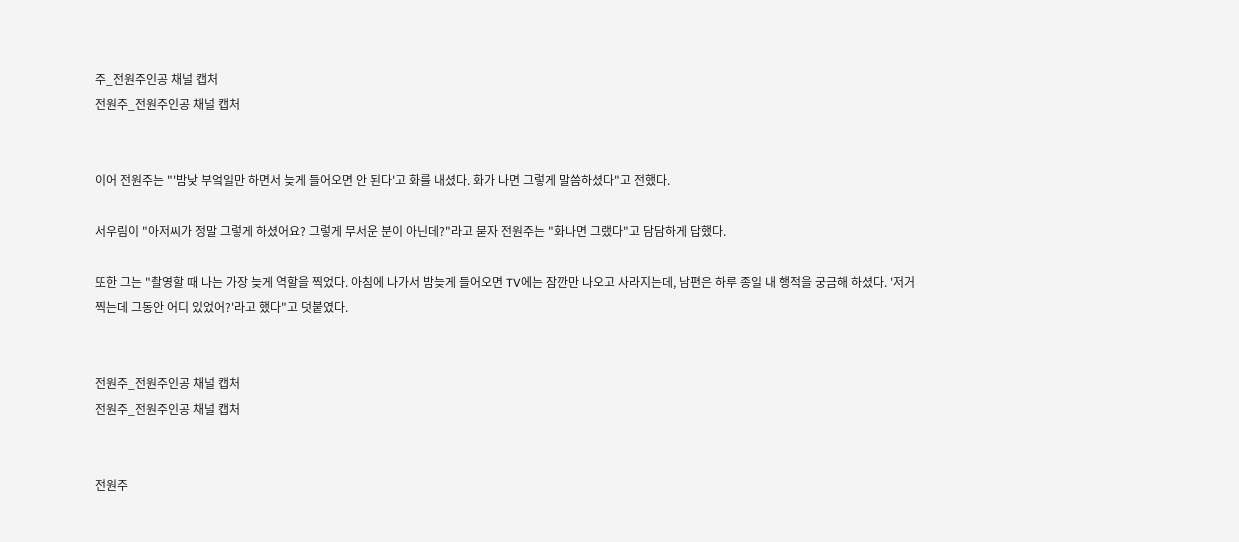주_전원주인공 채널 캡처
전원주_전원주인공 채널 캡처


이어 전원주는 "'밤낮 부엌일만 하면서 늦게 들어오면 안 된다'고 화를 내셨다. 화가 나면 그렇게 말씀하셨다"고 전했다.

서우림이 "아저씨가 정말 그렇게 하셨어요? 그렇게 무서운 분이 아닌데?"라고 묻자 전원주는 "화나면 그랬다"고 담담하게 답했다.

또한 그는 "촬영할 때 나는 가장 늦게 역할을 찍었다. 아침에 나가서 밤늦게 들어오면 TV에는 잠깐만 나오고 사라지는데, 남편은 하루 종일 내 행적을 궁금해 하셨다. '저거 찍는데 그동안 어디 있었어?'라고 했다"고 덧붙였다.


전원주_전원주인공 채널 캡처
전원주_전원주인공 채널 캡처


전원주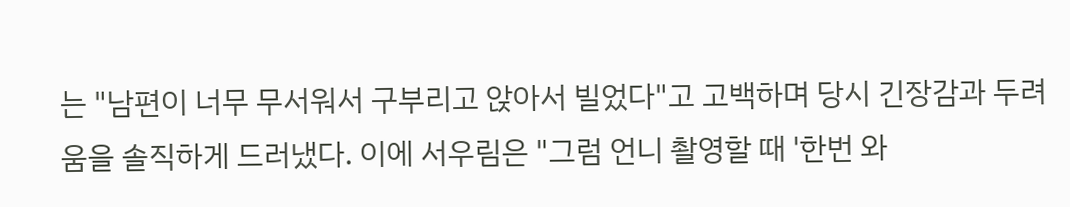는 "남편이 너무 무서워서 구부리고 앉아서 빌었다"고 고백하며 당시 긴장감과 두려움을 솔직하게 드러냈다. 이에 서우림은 "그럼 언니 촬영할 때 '한번 와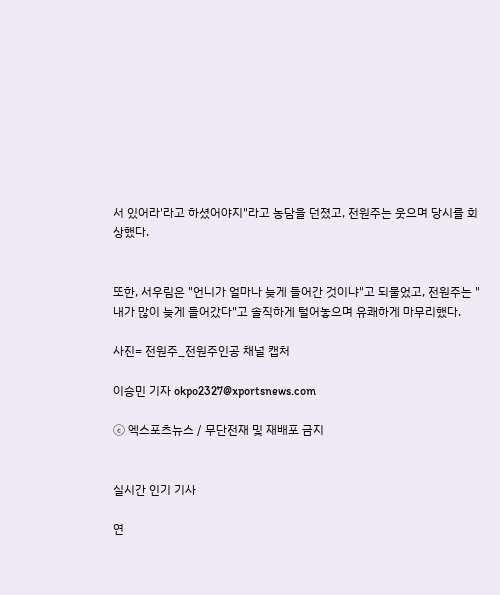서 있어라'라고 하셨어야지"라고 농담을 던졌고, 전원주는 웃으며 당시를 회상했다.


또한, 서우림은 "언니가 얼마나 늦게 들어간 것이냐"고 되물었고, 전원주는 "내가 많이 늦게 들어갔다"고 솔직하게 털어놓으며 유쾌하게 마무리했다.

사진= 전원주_전원주인공 채널 캡처

이승민 기자 okpo2327@xportsnews.com

ⓒ 엑스포츠뉴스 / 무단전재 및 재배포 금지


실시간 인기 기사

연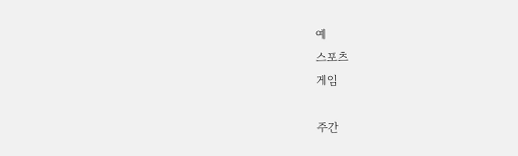예
스포츠
게임

주간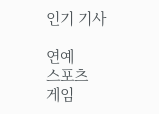인기 기사

연예
스포츠
게임